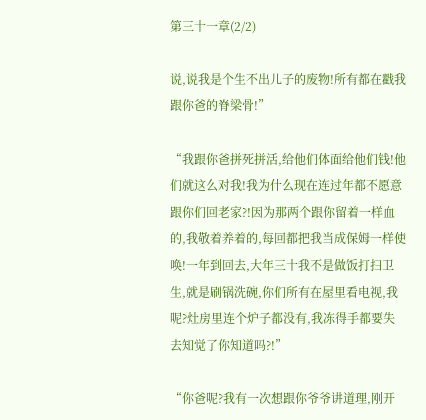第三十一章(2/2)

说,说我是个生不出儿子的废物!所有都在戳我跟你爸的脊梁骨!”

“我跟你爸拼死拼活,给他们体面给他们钱!他们就这么对我!我为什么现在连过年都不愿意跟你们回老家?!因为那两个跟你留着一样血的,我敬着养着的,每回都把我当成保姆一样使唤!一年到回去,大年三十我不是做饭打扫卫生,就是刷锅洗碗,你们所有在屋里看电视,我呢?灶房里连个炉子都没有,我冻得手都要失去知觉了你知道吗?!”

“你爸呢?我有一次想跟你爷爷讲道理,刚开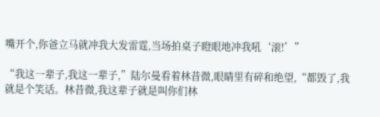嘴开个,你爸立马就冲我大发雷霆,当场拍桌子瞪眼地冲我吼‘滚!’”

“我这一辈子,我这一辈子,”陆尔曼看着林昔微,眼睛里有碎和绝望,“都毁了,我就是个笑话。林昔微,我这辈子就是叫你们林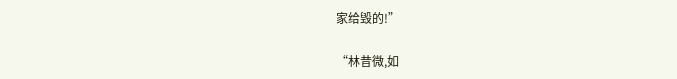家给毁的!”

“林昔微,如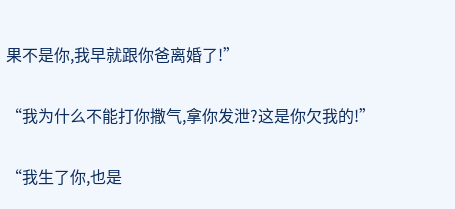果不是你,我早就跟你爸离婚了!”

“我为什么不能打你撒气,拿你发泄?这是你欠我的!”

“我生了你,也是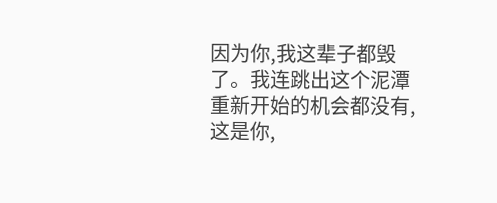因为你,我这辈子都毁了。我连跳出这个泥潭重新开始的机会都没有,这是你,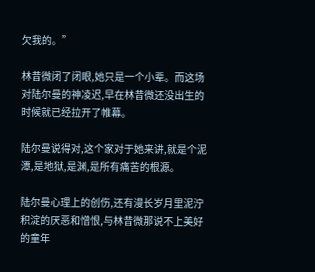欠我的。”

林昔微闭了闭眼,她只是一个小辈。而这场对陆尔曼的神凌迟,早在林昔微还没出生的时候就已经拉开了帷幕。

陆尔曼说得对,这个家对于她来讲,就是个泥潭,是地狱,是渊,是所有痛苦的根源。

陆尔曼心理上的创伤,还有漫长岁月里泥泞积淀的厌恶和憎恨,与林昔微那说不上美好的童年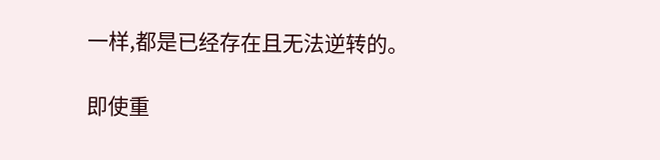一样,都是已经存在且无法逆转的。

即使重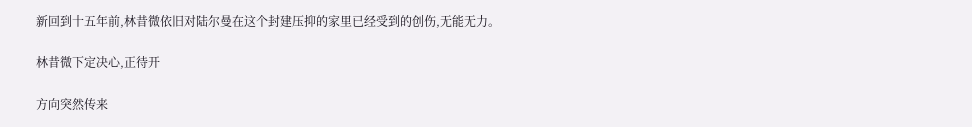新回到十五年前,林昔微依旧对陆尔曼在这个封建压抑的家里已经受到的创伤,无能无力。

林昔微下定决心,正待开

方向突然传来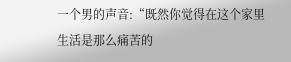一个男的声音:“既然你觉得在这个家里生活是那么痛苦的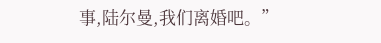事,陆尔曼,我们离婚吧。”